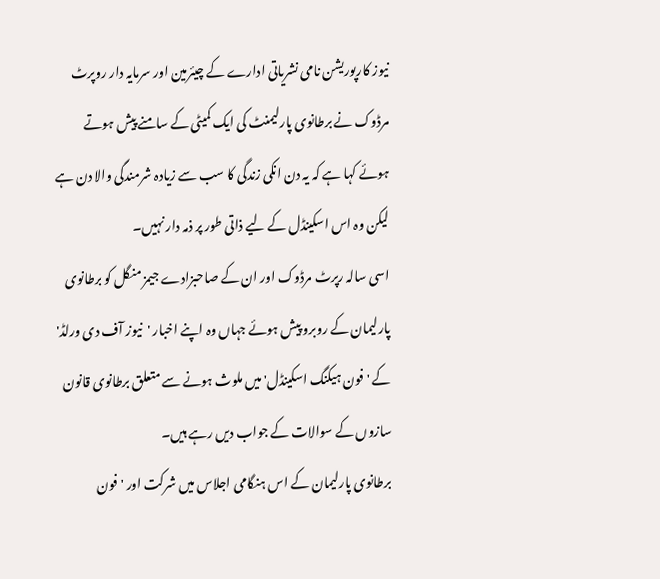نیوز کارپوریشن نامی نشریاتی ادارے کے چیئرمین اور سرمایہ دار روپرٹ مرڈوک نے برطانوی پارلیمنٹ کی ایک کمیٹی کے سامنے پیش ہوتے ہوئے کہا ہے کہ یہ دن انکی زندگی کا سب سے زیادہ شرمندگی والا دن ہے لیکن وہ اس اسکینڈل کے لیے ذاتی طور پر ذمہ دار نہیں۔
اسی سالہ رپرٹ مرڈوک اور ان کے صاحبزادے جیمز منگل کو برطانوی پارلیمان کے روبرو پیش ہوئے جہاں وہ اپنے اخبار 'نیوز آف دی ورلڈ' کے 'فون ہیکنگ اسکینڈل' میں ملوث ہونے سے متعلق برطانوی قانون سازوں کے سوالات کے جواب دیں رہے ہیں۔
برطانوی پارلیمان کے اس ہنگامی اجلاس میں شرکت اور 'فون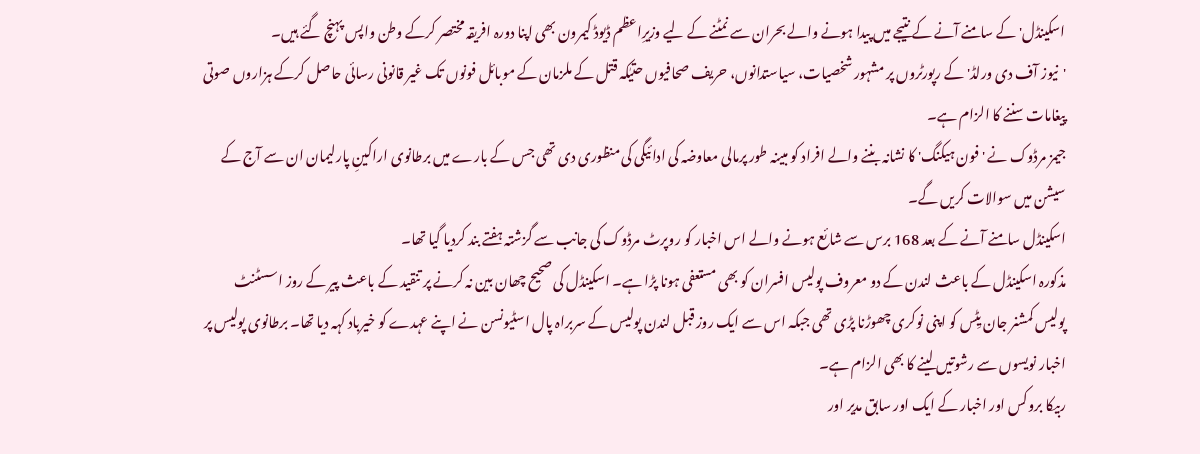اسکینڈل' کے سامنے آنے کے نتیجے میں پیدا ہونے والے بحران سے نمٹنے کے لیے وزیرِاعظم ڈیوڈ کیمرون بھی اپنا دورہ افریقہ مختصر کرکے وطن واپس پہنچ گئے ہیں۔
'نیوز آف دی ورلڈ' کے رپورٹروں پر مشہور شخصیات، سیاستدانوں، حریف صحافیوں حتیٰکہ قتل کے ملزمان کے موبائل فونوں تک غیر قانونی رسائی حاصل کرکے ہزاروں صوتی پیغامات سننے کا الزام ہے۔
جیمز مرڈوک نے 'فون ہیکنگ' کا نشانہ بننے والے افراد کو مبینہ طور پرمالی معاوضہ کی ادائیگی کی منظوری دی تھی جس کے بارے میں برطانوی اراکینِ پارلیمان ان سے آج کے سیشن میں سوالات کریں گے۔
اسکینڈل سامنے آنے کے بعد 168 برس سے شائع ہونے والے اس اخبار کو روپرٹ مرڈوک کی جانب سے گزشتہ ہفتے بند کردیا گیا تھا۔
مذکورہ اسکینڈل کے باعث لندن کے دو معروف پولیس افسران کو بھی مستعفی ہونا پڑا ہے۔ اسکینڈل کی صحیح چھان بین نہ کرنے پر تنقید کے باعث پیر کے روز اسسٹنٹ پولیس کمشنر جان یِٹس کو اپنی نوکری چھوڑنا پڑی تھی جبکہ اس سے ایک روز قبل لندن پولیس کے سربراہ پال اسٹیونسن نے اپنے عہدے کو خیرباد کہہ دیا تھا۔ برطانوی پولیس پر اخبار نویسوں سے رشوتیں لینے کا بھی الزام ہے۔
ربیکا بروکس اور اخبار کے ایک اور سابق مدیر اور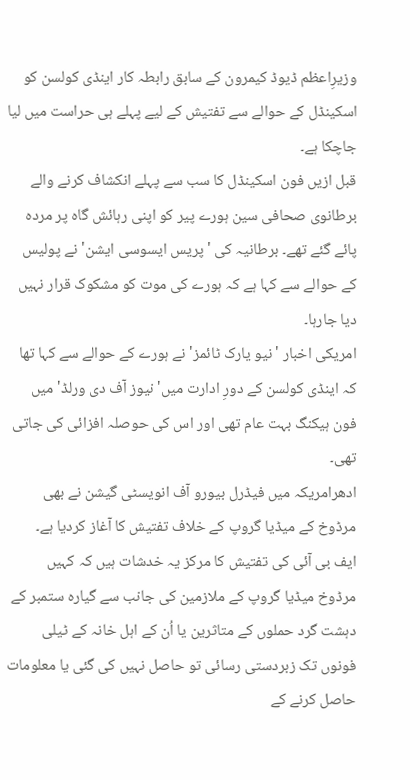وزیرِاعظم ڈیوڈ کیمرون کے سابق رابطہ کار اینڈی کولسن کو اسکینڈل کے حوالے سے تفتیش کے لیے پہلے ہی حراست میں لیا جاچکا ہے۔
قبل ازیں فون اسکینڈل کا سب سے پہلے انکشاف کرنے والے برطانوی صحافی سین ہورے پیر کو اپنی رہائش گاہ پر مردہ پائے گئے تھے۔ برطانیہ کی 'پریس ایسوسی ایشن' نے پولیس کے حوالے سے کہا ہے کہ ہورے کی موت کو مشکوک قرار نہیں دیا جارہا۔
امریکی اخبار 'نیو یارک ٹائمز' نے ہورے کے حوالے سے کہا تھا کہ اینڈی کولسن کے دورِ ادارت میں'نیوز آف دی ورلڈ' میں فون ہیکنگ بہت عام تھی اور اس کی حوصلہ افزائی کی جاتی تھی۔
ادھرامریکہ میں فیڈرل بیورو آف انویسٹی گیشن نے بھی مرڈوخ کے میڈیا گروپ کے خلاف تفتیش کا آغاز کردیا ہے۔
ایف بی آئی کی تفتیش کا مرکز یہ خدشات ہیں کہ کہیں مرڈوخ میڈیا گروپ کے ملازمین کی جانب سے گیارہ ستمبر کے دہشت گرد حملوں کے متاثرین یا اُن کے اہل خانہ کے ٹیلی فونوں تک زبردستی رسائی تو حاصل نہیں کی گئی یا معلومات حاصل کرنے کے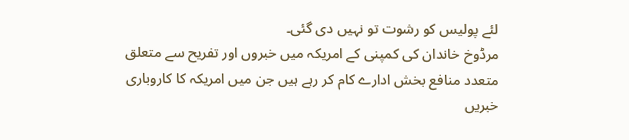لئے پولیس کو رشوت تو نہیں دی گئی۔
مرڈوخ خاندان کی کمپنی کے امریکہ میں خبروں اور تفریح سے متعلق متعدد منافع بخش ادارے کام کر رہے ہیں جن میں امریکہ کا کاروباری خبریں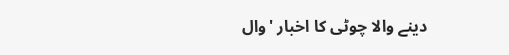دینے والا چوٹی کا اخبار 'وال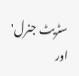سٹریٹ جنرل' اور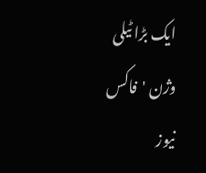ایک بڑا ٹیلی وژن 'فاکس نیوز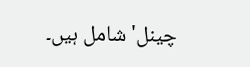چینل' شامل ہیں۔